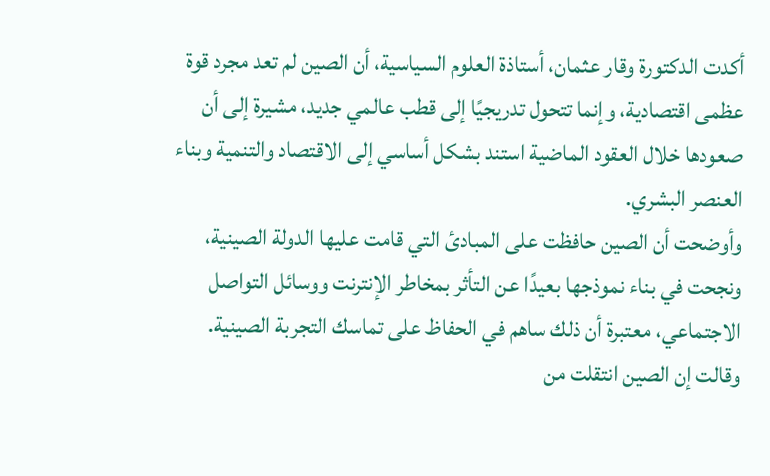أكدت الدكتورة وقار عثمان، أستاذة العلوم السياسية، أن الصين لم تعد مجرد قوة عظمى اقتصادية، وإنما تتحول تدريجيًا إلى قطب عالمي جديد، مشيرة إلى أن صعودها خلال العقود الماضية استند بشكل أساسي إلى الاقتصاد والتنمية وبناء العنصر البشري.
وأوضحت أن الصين حافظت على المبادئ التي قامت عليها الدولة الصينية، ونجحت في بناء نموذجها بعيدًا عن التأثر بمخاطر الإنترنت ووسائل التواصل الاجتماعي، معتبرة أن ذلك ساهم في الحفاظ على تماسك التجربة الصينية.
وقالت إن الصين انتقلت من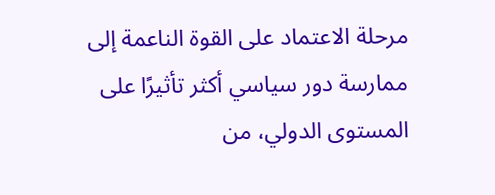مرحلة الاعتماد على القوة الناعمة إلى ممارسة دور سياسي أكثر تأثيرًا على المستوى الدولي، من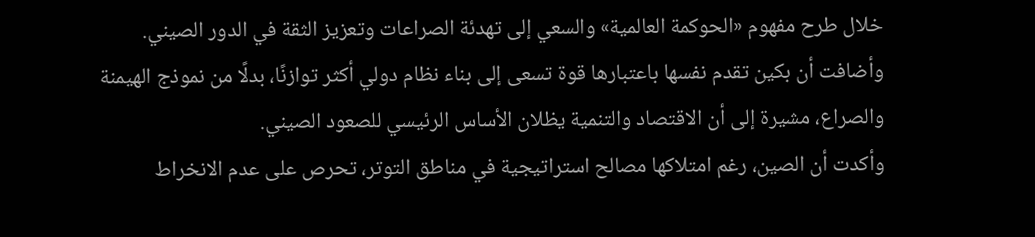خلال طرح مفهوم «الحوكمة العالمية» والسعي إلى تهدئة الصراعات وتعزيز الثقة في الدور الصيني.
وأضافت أن بكين تقدم نفسها باعتبارها قوة تسعى إلى بناء نظام دولي أكثر توازنًا، بدلًا من نموذج الهيمنة والصراع، مشيرة إلى أن الاقتصاد والتنمية يظلان الأساس الرئيسي للصعود الصيني.
وأكدت أن الصين، رغم امتلاكها مصالح استراتيجية في مناطق التوتر، تحرص على عدم الانخراط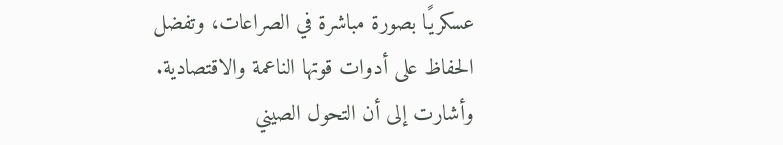عسكريًا بصورة مباشرة في الصراعات، وتفضل الحفاظ على أدوات قوتها الناعمة والاقتصادية.
وأشارت إلى أن التحول الصيني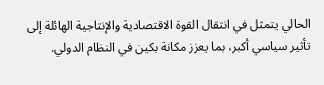الحالي يتمثل في انتقال القوة الاقتصادية والإنتاجية الهائلة إلى تأثير سياسي أكبر، بما يعزز مكانة بكين في النظام الدولي.